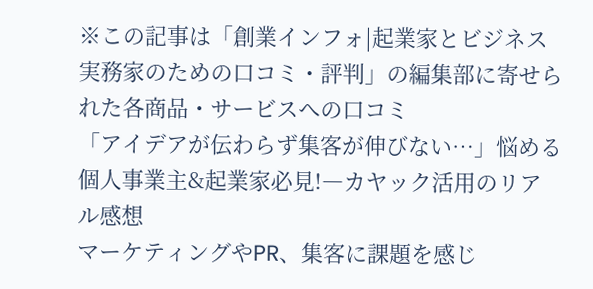※この記事は「創業インフォ|起業家とビジネス実務家のための口コミ・評判」の編集部に寄せられた各商品・サービスへの口コミ
「アイデアが伝わらず集客が伸びない…」悩める個人事業主&起業家必見!―カヤック活用のリアル感想
マーケティングやPR、集客に課題を感じ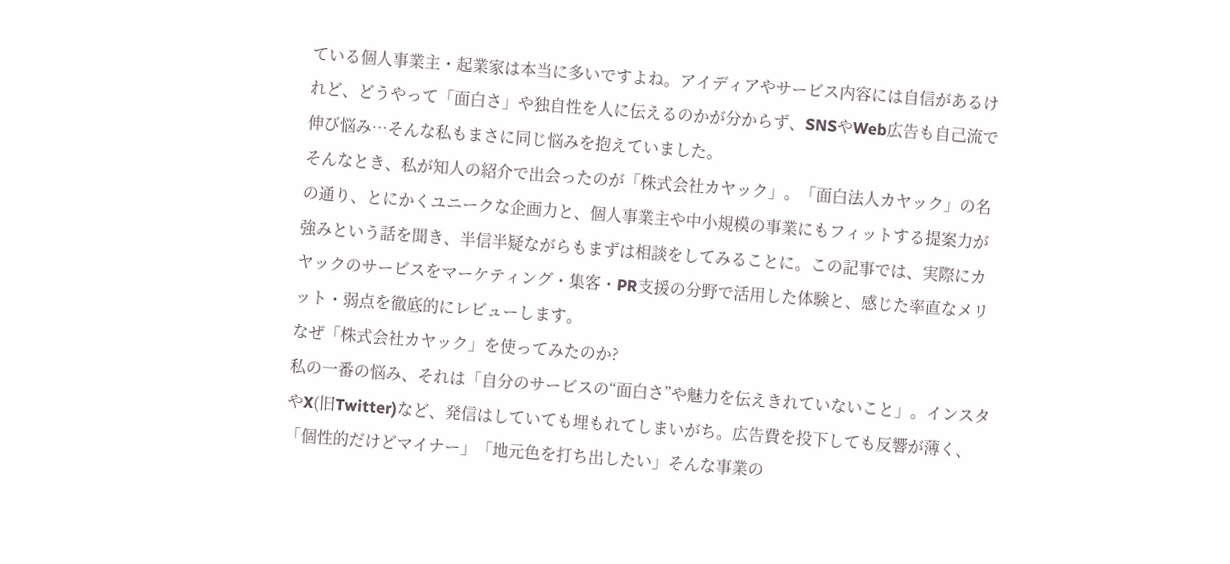ている個人事業主・起業家は本当に多いですよね。アイディアやサービス内容には自信があるけれど、どうやって「面白さ」や独自性を人に伝えるのかが分からず、SNSやWeb広告も自己流で伸び悩み…そんな私もまさに同じ悩みを抱えていました。
そんなとき、私が知人の紹介で出会ったのが「株式会社カヤック」。「面白法人カヤック」の名の通り、とにかくユニークな企画力と、個人事業主や中小規模の事業にもフィットする提案力が強みという話を聞き、半信半疑ながらもまずは相談をしてみることに。この記事では、実際にカヤックのサービスをマーケティング・集客・PR支援の分野で活用した体験と、感じた率直なメリット・弱点を徹底的にレビューします。
なぜ「株式会社カヤック」を使ってみたのか?
私の一番の悩み、それは「自分のサービスの“面白さ”や魅力を伝えきれていないこと」。インスタやX(旧Twitter)など、発信はしていても埋もれてしまいがち。広告費を投下しても反響が薄く、「個性的だけどマイナー」「地元色を打ち出したい」そんな事業の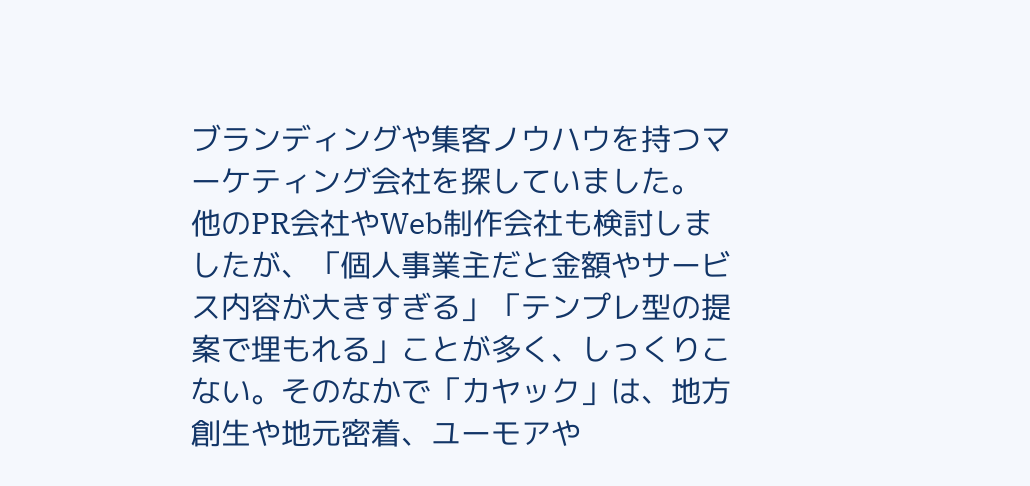ブランディングや集客ノウハウを持つマーケティング会社を探していました。
他のPR会社やWeb制作会社も検討しましたが、「個人事業主だと金額やサービス内容が大きすぎる」「テンプレ型の提案で埋もれる」ことが多く、しっくりこない。そのなかで「カヤック」は、地方創生や地元密着、ユーモアや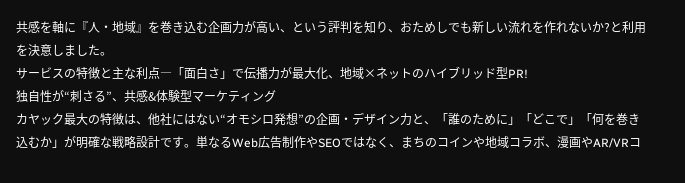共感を軸に『人・地域』を巻き込む企画力が高い、という評判を知り、おためしでも新しい流れを作れないか?と利用を決意しました。
サービスの特徴と主な利点―「面白さ」で伝播力が最大化、地域×ネットのハイブリッド型PR!
独自性が“刺さる”、共感&体験型マーケティング
カヤック最大の特徴は、他社にはない“オモシロ発想”の企画・デザイン力と、「誰のために」「どこで」「何を巻き込むか」が明確な戦略設計です。単なるWeb広告制作やSEOではなく、まちのコインや地域コラボ、漫画やAR/VRコ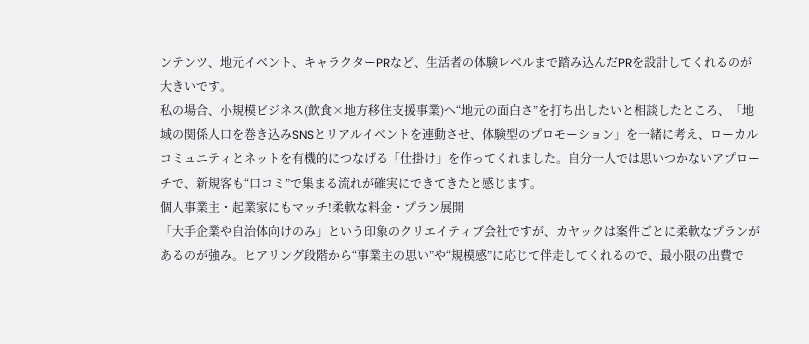ンテンツ、地元イベント、キャラクターPRなど、生活者の体験レベルまで踏み込んだPRを設計してくれるのが大きいです。
私の場合、小規模ビジネス(飲食×地方移住支援事業)へ“地元の面白さ”を打ち出したいと相談したところ、「地域の関係人口を巻き込みSNSとリアルイベントを連動させ、体験型のプロモーション」を一緒に考え、ローカルコミュニティとネットを有機的につなげる「仕掛け」を作ってくれました。自分一人では思いつかないアプローチで、新規客も“口コミ”で集まる流れが確実にできてきたと感じます。
個人事業主・起業家にもマッチ!柔軟な料金・プラン展開
「大手企業や自治体向けのみ」という印象のクリエイティブ会社ですが、カヤックは案件ごとに柔軟なプランがあるのが強み。ヒアリング段階から“事業主の思い”や“規模感”に応じて伴走してくれるので、最小限の出費で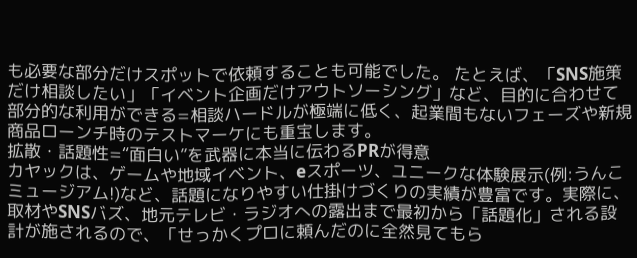も必要な部分だけスポットで依頼することも可能でした。 たとえば、「SNS施策だけ相談したい」「イベント企画だけアウトソーシング」など、目的に合わせて部分的な利用ができる=相談ハードルが極端に低く、起業間もないフェーズや新規商品ローンチ時のテストマーケにも重宝します。
拡散・話題性=“面白い”を武器に本当に伝わるPRが得意
カヤックは、ゲームや地域イベント、eスポーツ、ユニークな体験展示(例:うんこミュージアム!)など、話題になりやすい仕掛けづくりの実績が豊富です。実際に、取材やSNSバズ、地元テレビ・ラジオへの露出まで最初から「話題化」される設計が施されるので、「せっかくプロに頼んだのに全然見てもら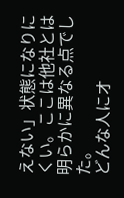えない」状態になりにくい。ここは他社とは明らかに異なる点でした。
どんな人にオ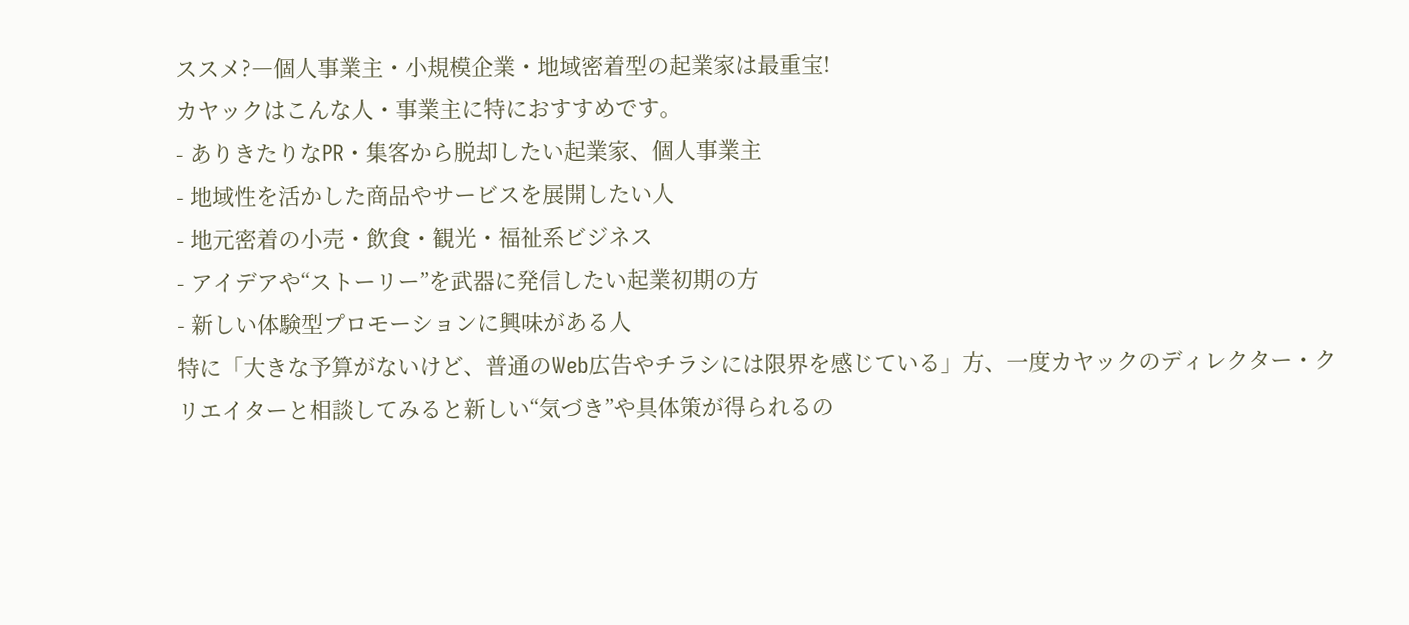ススメ?―個人事業主・小規模企業・地域密着型の起業家は最重宝!
カヤックはこんな人・事業主に特におすすめです。
- ありきたりなPR・集客から脱却したい起業家、個人事業主
- 地域性を活かした商品やサービスを展開したい人
- 地元密着の小売・飲食・観光・福祉系ビジネス
- アイデアや“ストーリー”を武器に発信したい起業初期の方
- 新しい体験型プロモーションに興味がある人
特に「大きな予算がないけど、普通のWeb広告やチラシには限界を感じている」方、一度カヤックのディレクター・クリエイターと相談してみると新しい“気づき”や具体策が得られるの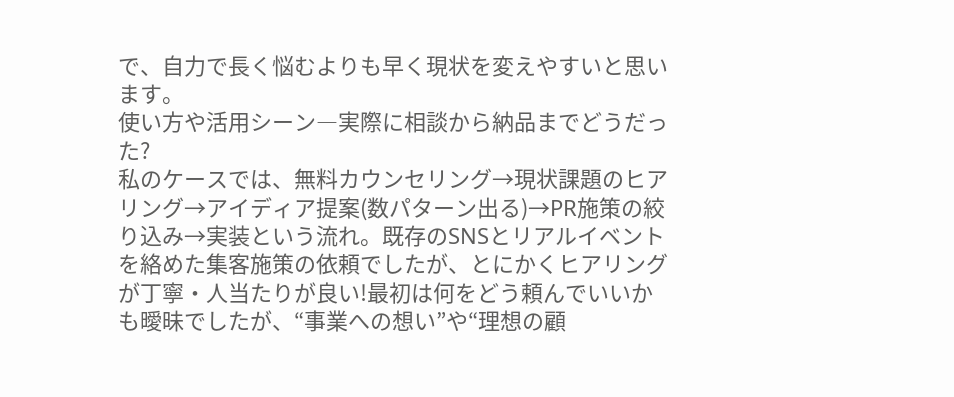で、自力で長く悩むよりも早く現状を変えやすいと思います。
使い方や活用シーン―実際に相談から納品までどうだった?
私のケースでは、無料カウンセリング→現状課題のヒアリング→アイディア提案(数パターン出る)→PR施策の絞り込み→実装という流れ。既存のSNSとリアルイベントを絡めた集客施策の依頼でしたが、とにかくヒアリングが丁寧・人当たりが良い!最初は何をどう頼んでいいかも曖昧でしたが、“事業への想い”や“理想の顧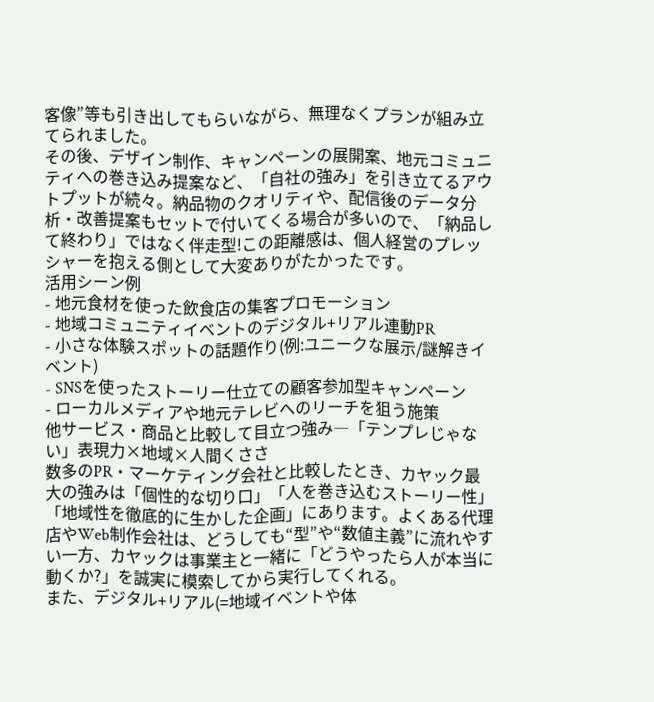客像”等も引き出してもらいながら、無理なくプランが組み立てられました。
その後、デザイン制作、キャンペーンの展開案、地元コミュニティへの巻き込み提案など、「自社の強み」を引き立てるアウトプットが続々。納品物のクオリティや、配信後のデータ分析・改善提案もセットで付いてくる場合が多いので、「納品して終わり」ではなく伴走型!この距離感は、個人経営のプレッシャーを抱える側として大変ありがたかったです。
活用シーン例
- 地元食材を使った飲食店の集客プロモーション
- 地域コミュニティイベントのデジタル+リアル連動PR
- 小さな体験スポットの話題作り(例:ユニークな展示/謎解きイベント)
- SNSを使ったストーリー仕立ての顧客参加型キャンペーン
- ローカルメディアや地元テレビへのリーチを狙う施策
他サービス・商品と比較して目立つ強み―「テンプレじゃない」表現力×地域×人間くささ
数多のPR・マーケティング会社と比較したとき、カヤック最大の強みは「個性的な切り口」「人を巻き込むストーリー性」「地域性を徹底的に生かした企画」にあります。よくある代理店やWeb制作会社は、どうしても“型”や“数値主義”に流れやすい一方、カヤックは事業主と一緒に「どうやったら人が本当に動くか?」を誠実に模索してから実行してくれる。
また、デジタル+リアル(=地域イベントや体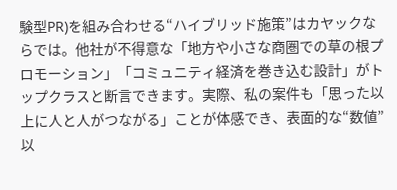験型PR)を組み合わせる“ハイブリッド施策”はカヤックならでは。他社が不得意な「地方や小さな商圏での草の根プロモーション」「コミュニティ経済を巻き込む設計」がトップクラスと断言できます。実際、私の案件も「思った以上に人と人がつながる」ことが体感でき、表面的な“数値”以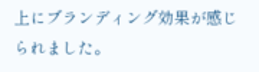上にブランディング効果が感じられました。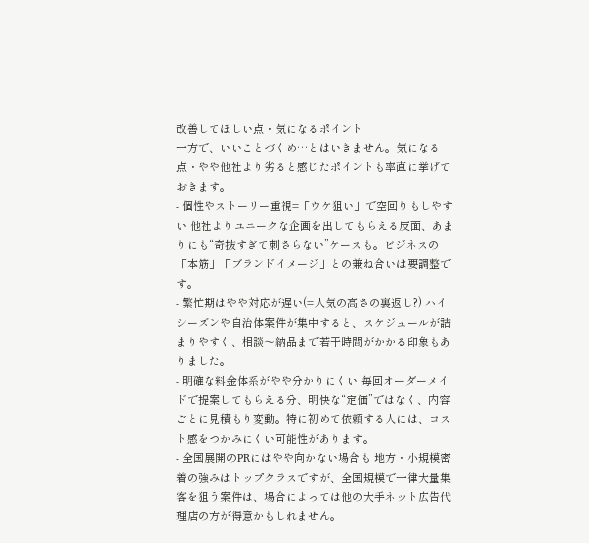改善してほしい点・気になるポイント
一方で、いいことづくめ…とはいきません。気になる点・やや他社より劣ると感じたポイントも率直に挙げておきます。
- 個性やストーリー重視=「ウケ狙い」で空回りもしやすい 他社よりユニークな企画を出してもらえる反面、あまりにも“奇抜すぎて刺さらない”ケースも。ビジネスの「本筋」「ブランドイメージ」との兼ね合いは要調整です。
- 繁忙期はやや対応が遅い(=人気の高さの裏返し?) ハイシーズンや自治体案件が集中すると、スケジュールが詰まりやすく、相談〜納品まで若干時間がかかる印象もありました。
- 明確な料金体系がやや分かりにくい 毎回オーダーメイドで提案してもらえる分、明快な“定価”ではなく、内容ごとに見積もり変動。特に初めて依頼する人には、コスト感をつかみにくい可能性があります。
- 全国展開のPRにはやや向かない場合も 地方・小規模密着の強みはトップクラスですが、全国規模で一律大量集客を狙う案件は、場合によっては他の大手ネット広告代理店の方が得意かもしれません。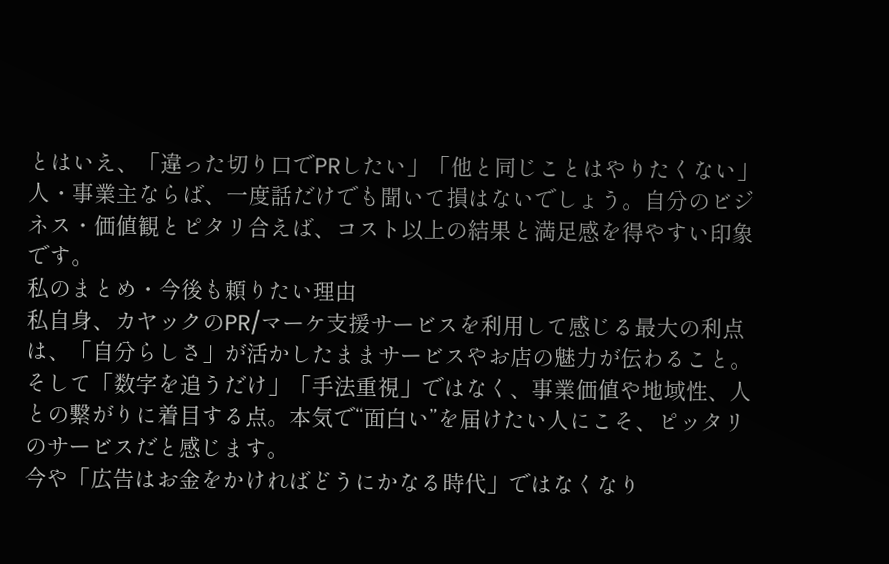とはいえ、「違った切り口でPRしたい」「他と同じことはやりたくない」人・事業主ならば、一度話だけでも聞いて損はないでしょう。自分のビジネス・価値観とピタリ合えば、コスト以上の結果と満足感を得やすい印象です。
私のまとめ・今後も頼りたい理由
私自身、カヤックのPR/マーケ支援サービスを利用して感じる最大の利点は、「自分らしさ」が活かしたままサービスやお店の魅力が伝わること。そして「数字を追うだけ」「手法重視」ではなく、事業価値や地域性、人との繋がりに着目する点。本気で“面白い”を届けたい人にこそ、ピッタリのサービスだと感じます。
今や「広告はお金をかければどうにかなる時代」ではなくなり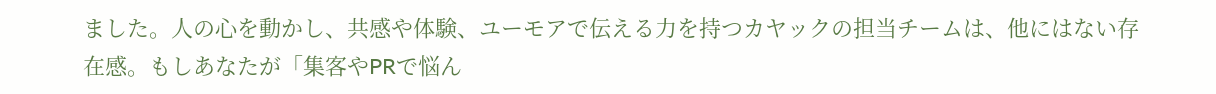ました。人の心を動かし、共感や体験、ユーモアで伝える力を持つカヤックの担当チームは、他にはない存在感。もしあなたが「集客やPRで悩ん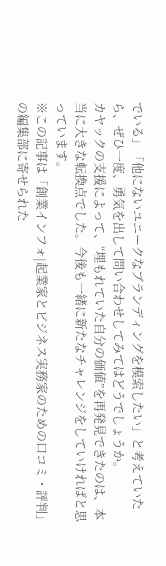でいる」「他にないユニークなブランディングを模索したい」と考えていたら、ぜひ一度、勇気を出して問い合わせしてみてはどうでしょうか。
カヤックの支援によって、“埋もれていた自分の価値”を再発見できたのは、本当に大きな転換点でした。今後も一緒に新たなチャレンジをしていければと思っています。
※この記事は「創業インフォ|起業家とビジネス実務家のための口コミ・評判」の編集部に寄せられた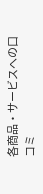各商品・サービスへの口コミ